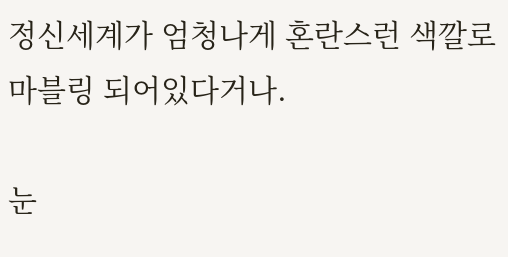정신세계가 엄청나게 혼란스런 색깔로 마블링 되어있다거나.

눈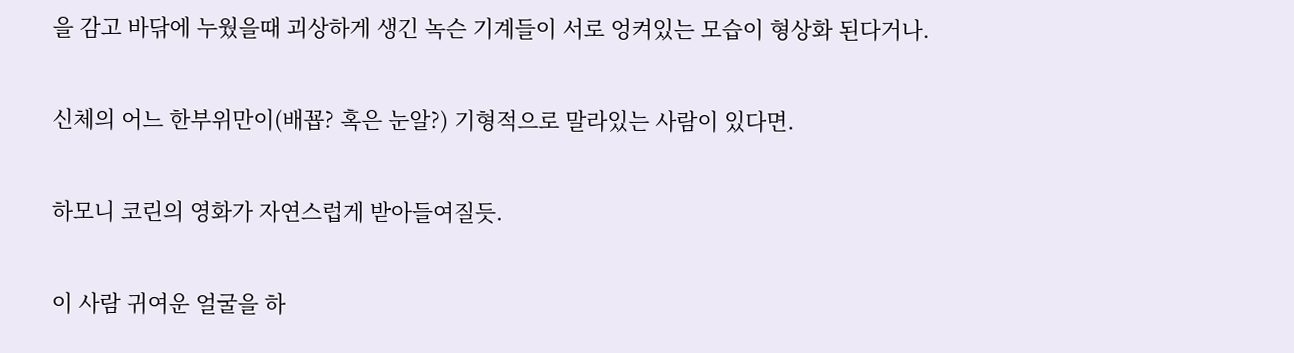을 감고 바닦에 누웠을때 괴상하게 생긴 녹슨 기계들이 서로 엉켜있는 모습이 형상화 된다거나.

신체의 어느 한부위만이(배꾭? 혹은 눈알?) 기형적으로 말라있는 사람이 있다면.

하모니 코린의 영화가 자연스럽게 받아들여질듯.

이 사람 귀여운 얼굴을 하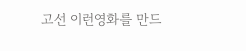고선 이런영화를 만드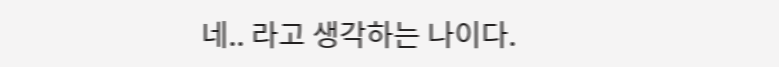네.. 라고 생각하는 나이다.